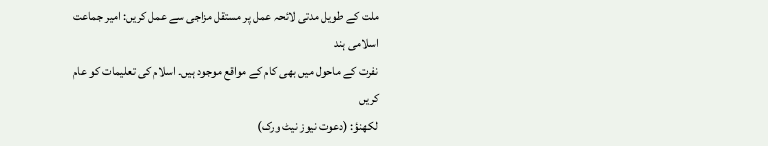ملت کے طویل مدتی لائحہ عمل پر مستقل مزاجی سے عمل کریں: امیر جماعت اسلامی ہند
نفرت کے ماحول میں بھی کام کے مواقع موجود ہیں۔ اسلام کی تعلیمات کو عام کریں
لکھنؤ: (دعوت نیوز نیٹ ورک)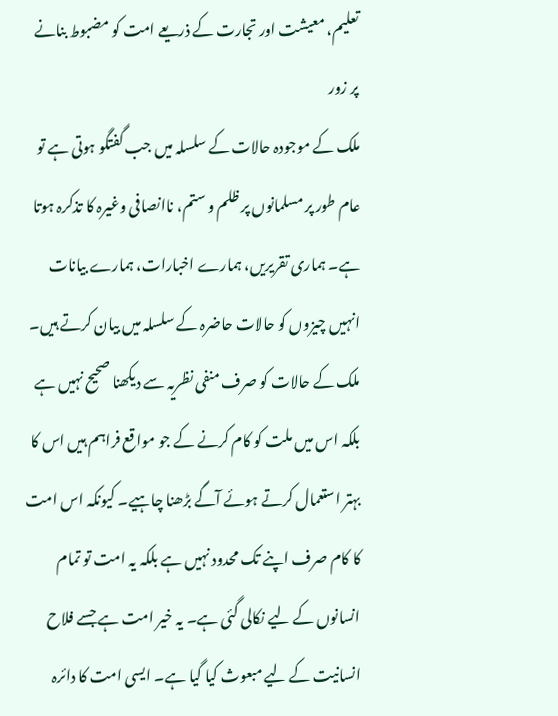تعلیم، معیشت اور تجارت کے ذریعے امت کو مضبوط بنانے پر زور
ملک کے موجودہ حالات کے سلسلہ میں جب گفتگو ہوتی ہے تو عام طور پر مسلمانوں پر ظلم و ستم، ناانصافی وغیرہ کا تذکرہ ہوتا ہے۔ ہماری تقریریں، ہمارے اخبارات، ہمارے بیانات انہیں چیزوں کو حالات حاضرہ کے سلسلہ میں بیان کرتے ہیں۔ ملک کے حالات کو صرف منفی نظریہ سے دیکھنا صحیح نہیں ہے بلکہ اس میں ملت کو کام کرنے کے جو مواقع فراہم ہیں اس کا بہتر استعمال کرتے ہوئے آگے بڑھنا چاہیے۔ کیونکہ اس امت کا کام صرف اپنے تک محدود نہیں ہے بلکہ یہ امت تو تمام انسانوں کے لیے نکالی گئی ہے۔ یہ خیر امت ہے جسے فلاح انسانیت کے لیے مبعوث کیا گیا ہے۔ ایسی امت کا دائرہ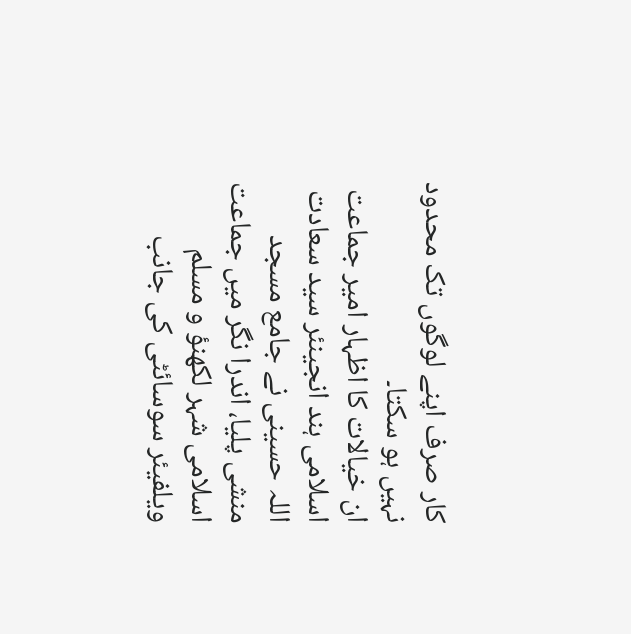کار صرف اپنے لوگوں تک محدود نہیں ہو سکتا۔
ان خیالات کا اظہار امیر جماعت اسلامی ہند انجینئر سید سعادت اللہ حسینی نے جامع مسجد منشی پلیا، اندرا نگر میں جماعت اسلامی شہر لکھنؤ و مسلم ویلفیئر سوسائٹی کی جانب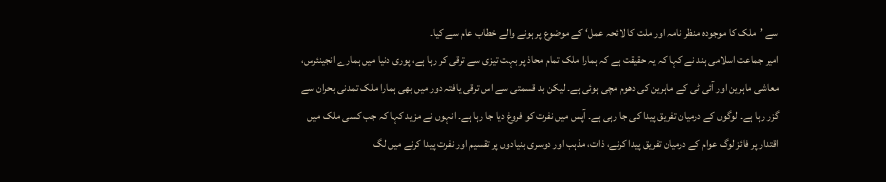سے ’ملک کا موجودہ منظر نامہ اور ملت کا لائحہ عمل‘ کے موضوع پر ہونے والے خطاب عام سے کیا۔
امیر جماعت اسلامی ہند نے کہا کہ یہ حقیقت ہے کہ ہمارا ملک تمام محاذ پر بہت تیزی سے ترقی کر رہا ہے، پوری دنیا میں ہمارے انجینئرس، معاشی ماہرین اور آئی ٹی کے ماہرین کی دھوم مچی ہوئی ہے۔ لیکن بد قسمتی سے اس ترقی یافتہ دور میں بھی ہمارا ملک تمدنی بحران سے گزر رہا ہے۔ لوگوں کے درمیان تفریق پیدا کی جا رہی ہے۔ آپس میں نفرت کو فروغ دیا جا رہا ہے۔ انہوں نے مزید کہا کہ جب کسی ملک میں اقتدار پر فائز لوگ عوام کے درمیان تفریق پیدا کرنے، ذات، مذہب اور دوسری بنیادوں پر تقسیم اور نفرت پیدا کرنے میں لگ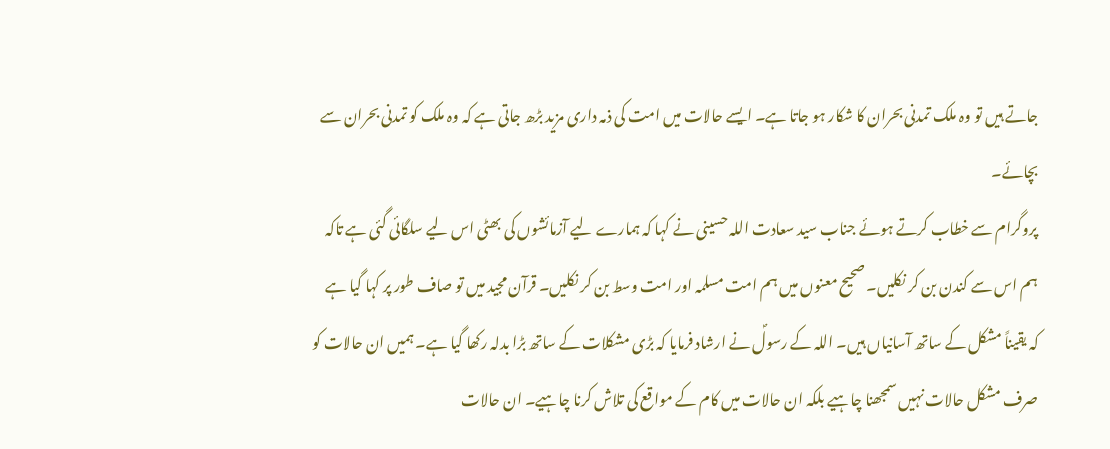جاتے ہیں تو وہ ملک تمدنی بحران کا شکار ہو جاتا ہے۔ ایسے حالات میں امت کی ذمہ داری مزید بڑھ جاتی ہے کہ وہ ملک کو تمدنی بحران سے بچائے۔
پروگرام سے خطاب کرتے ہوئے جناب سید سعادت اللہ حسینی نے کہا کہ ہمارے لیے آزمائشوں کی بھٹی اس لیے سلگائی گئی ہے تاکہ ہم اس سے کندن بن کر نکلیں۔ صحیح معنوں میں ہم امت مسلمہ اور امت وسط بن کر نکلیں۔ قرآن مجید میں تو صاف طور پر کہا گیا ہے کہ یقیناً مشکل کے ساتھ آسانیاں ہیں۔ اللہ کے رسولؐ نے ارشاد فرمایا کہ بڑی مشکلات کے ساتھ بڑا بدلہ رکھا گیا ہے۔ ہمیں ان حالات کو صرف مشکل حالات نہیں سمجھنا چاہیے بلکہ ان حالات میں کام کے مواقع کی تلاش کرنا چاہیے۔ ان حالات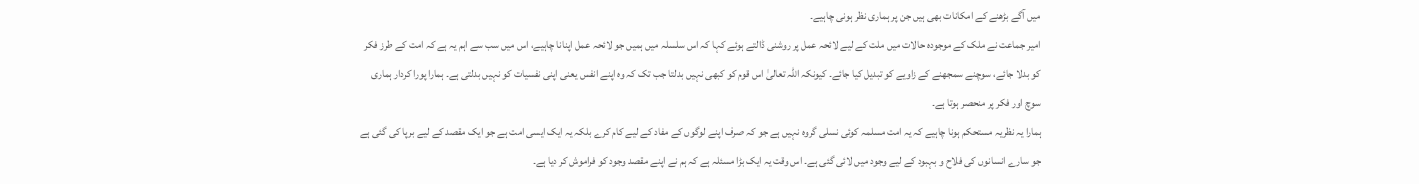میں آگے بڑھنے کے امکانات بھی ہیں جن پر ہماری نظر ہونی چاہیے۔
امیر جماعت نے ملک کے موجودہ حالات میں ملت کے لیے لائحہ عمل پر روشنی ڈالتے ہوئے کہا کہ اس سلسلہ میں ہمیں جو لائحہ عمل اپنانا چاہیے، اس میں سب سے اہم یہ ہے کہ امت کے طرز فکر کو بدلا جائے، سوچنے سمجھنے کے زاویے کو تبدیل کیا جائے۔ کیونکہ اللہ تعالیٰ اس قوم کو کبھی نہیں بدلتا جب تک کہ وہ اپنے انفس یعنی اپنی نفسیات کو نہیں بدلتی ہے۔ ہمارا پورا کردار ہماری سوچ اور فکر پر منحصر ہوتا ہے۔
ہمارا یہ نظریہ مستحکم ہونا چاہیے کہ یہ امت مسلمہ کوئی نسلی گروہ نہیں ہے جو کہ صرف اپنے لوگوں کے مفاد کے لیے کام کرے بلکہ یہ ایک ایسی امت ہے جو ایک مقصد کے لیے برپا کی گئی ہے جو سارے انسانوں کی فلاح و بہبود کے لیے وجود میں لائی گئی ہے۔ اس وقت یہ ایک بڑا مسئلہ ہے کہ ہم نے اپنے مقصد وجود کو فراموش کر دیا ہے۔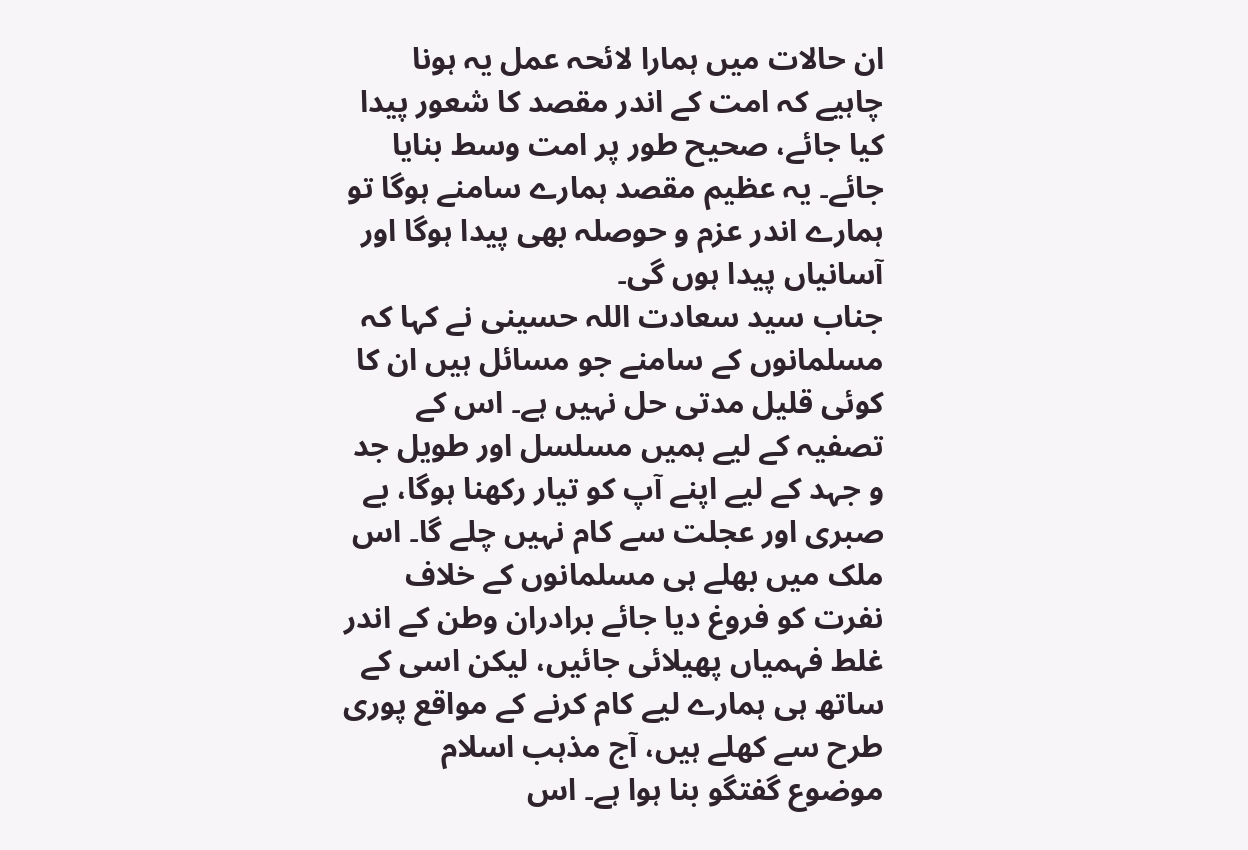ان حالات میں ہمارا لائحہ عمل یہ ہونا چاہیے کہ امت کے اندر مقصد کا شعور پیدا کیا جائے، صحیح طور پر امت وسط بنایا جائے۔ یہ عظیم مقصد ہمارے سامنے ہوگا تو ہمارے اندر عزم و حوصلہ بھی پیدا ہوگا اور آسانیاں پیدا ہوں گی۔
جناب سید سعادت اللہ حسینی نے کہا کہ مسلمانوں کے سامنے جو مسائل ہیں ان کا کوئی قلیل مدتی حل نہیں ہے۔ اس کے تصفیہ کے لیے ہمیں مسلسل اور طویل جد و جہد کے لیے اپنے آپ کو تیار رکھنا ہوگا، بے صبری اور عجلت سے کام نہیں چلے گا۔ اس ملک میں بھلے ہی مسلمانوں کے خلاف نفرت کو فروغ دیا جائے برادران وطن کے اندر غلط فہمیاں پھیلائی جائیں، لیکن اسی کے ساتھ ہی ہمارے لیے کام کرنے کے مواقع پوری طرح سے کھلے ہیں، آج مذہب اسلام موضوع گفتگو بنا ہوا ہے۔ اس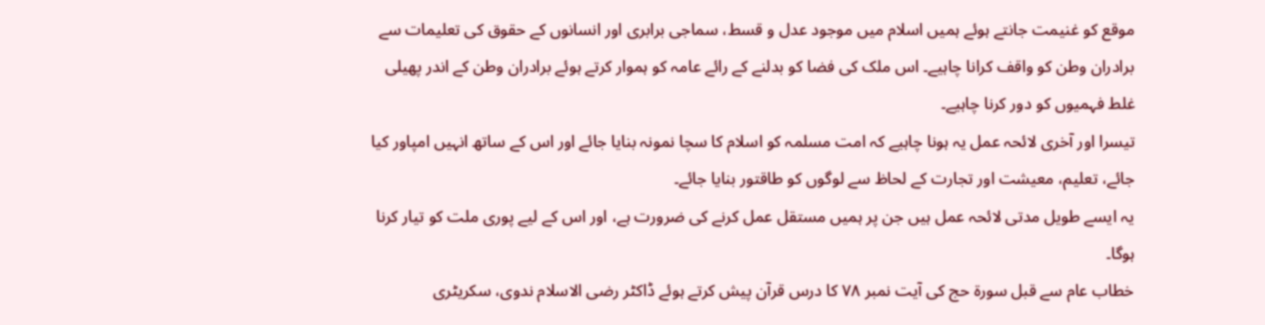موقع کو غنیمت جانتے ہوئے ہمیں اسلام میں موجود عدل و قسط، سماجی برابری اور انسانوں کے حقوق کی تعلیمات سے برادران وطن کو واقف کرانا چاہیے۔ اس ملک کی فضا کو بدلنے کے رائے عامہ کو ہموار کرتے ہوئے برادران وطن کے اندر پھیلی غلط فہمیوں کو دور کرنا چاہیے۔
تیسرا اور آخری لائحہ عمل یہ ہونا چاہیے کہ امت مسلمہ کو اسلام کا سچا نمونہ بنایا جائے اور اس کے ساتھ انہیں امپاور کیا جائے، تعلیم، معیشت اور تجارت کے لحاظ سے لوگوں کو طاقتور بنایا جائے۔
یہ ایسے طویل مدتی لائحہ عمل ہیں جن پر ہمیں مستقل عمل کرنے کی ضرورت ہے، اور اس کے لیے پوری ملت کو تیار کرنا ہوگا۔
خطاب عام سے قبل سورۃ حج کی آیت نمبر ۷۸ کا درس قرآن پیش کرتے ہوئے ڈاکٹر رضی الاسلام ندوی، سکریٹری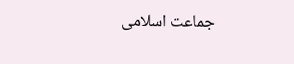جماعت اسلامی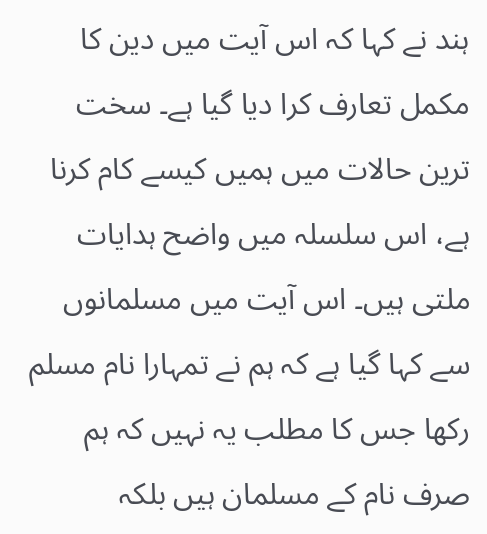ہند نے کہا کہ اس آیت میں دین کا مکمل تعارف کرا دیا گیا ہے۔ سخت ترین حالات میں ہمیں کیسے کام کرنا ہے، اس سلسلہ میں واضح ہدایات ملتی ہیں۔ اس آیت میں مسلمانوں سے کہا گیا ہے کہ ہم نے تمہارا نام مسلم رکھا جس کا مطلب یہ نہیں کہ ہم صرف نام کے مسلمان ہیں بلکہ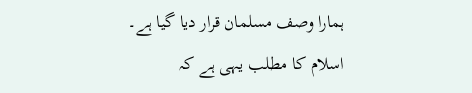ہمارا وصف مسلمان قرار دیا گیا ہے۔ اسلام کا مطلب یہی ہے کہ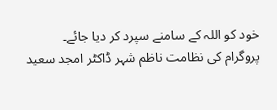خود کو اللہ کے سامنے سپرد کر دیا جائے۔
پروگرام کی نظامت ناظم شہر ڈاکٹر امجد سعید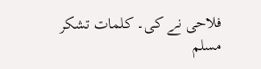فلاحی نے کی۔ کلمات تشکر مسلم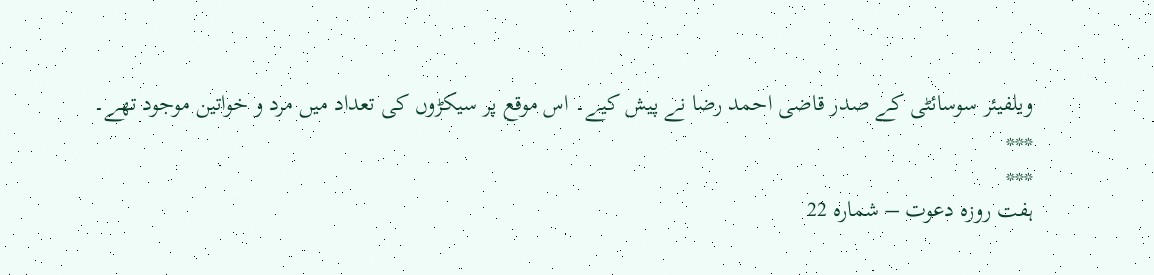ویلفیئر سوسائٹی کے صدر قاضی احمد رضا نے پیش کیے۔ اس موقع پر سیکڑوں کی تعداد میں مرد و خواتین موجود تھے۔
***
***
ہفت روزہ دعوت – شمارہ 22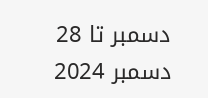دسمبر تا 28 دسمبر 2024